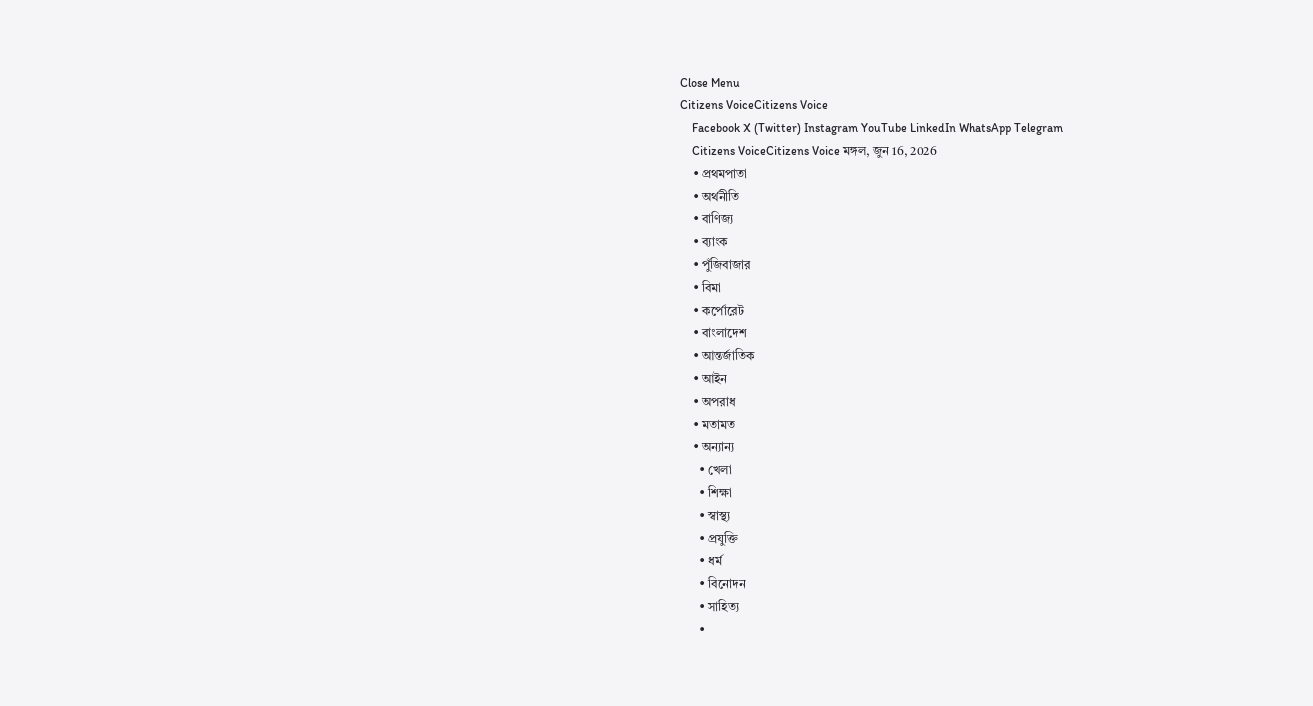Close Menu
Citizens VoiceCitizens Voice
    Facebook X (Twitter) Instagram YouTube LinkedIn WhatsApp Telegram
    Citizens VoiceCitizens Voice মঙ্গল, জুন 16, 2026
    • প্রথমপাতা
    • অর্থনীতি
    • বাণিজ্য
    • ব্যাংক
    • পুঁজিবাজার
    • বিমা
    • কর্পোরেট
    • বাংলাদেশ
    • আন্তর্জাতিক
    • আইন
    • অপরাধ
    • মতামত
    • অন্যান্য
      • খেলা
      • শিক্ষা
      • স্বাস্থ্য
      • প্রযুক্তি
      • ধর্ম
      • বিনোদন
      • সাহিত্য
      •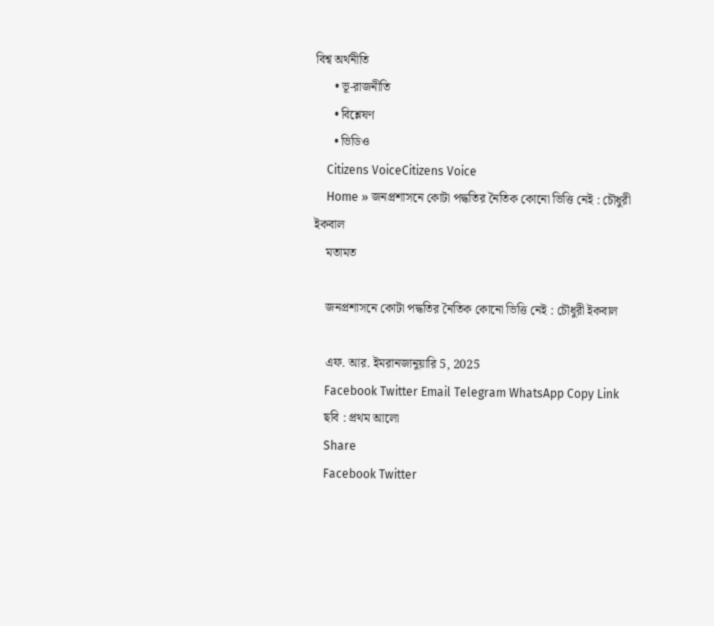বিশ্ব অর্থনীতি
      • ভূ-রাজনীতি
      • বিশ্লেষণ
      • ভিডিও
    Citizens VoiceCitizens Voice
    Home » জনপ্রশাসনে কোটা পদ্ধতির নৈতিক কোনো ভিত্তি নেই : চৌধুরী ইকবাল
    মতামত

    জনপ্রশাসনে কোটা পদ্ধতির নৈতিক কোনো ভিত্তি নেই : চৌধুরী ইকবাল

    এফ. আর. ইমরানজানুয়ারি 5, 2025
    Facebook Twitter Email Telegram WhatsApp Copy Link
    ছবি : প্রথম আলো
    Share
    Facebook Twitter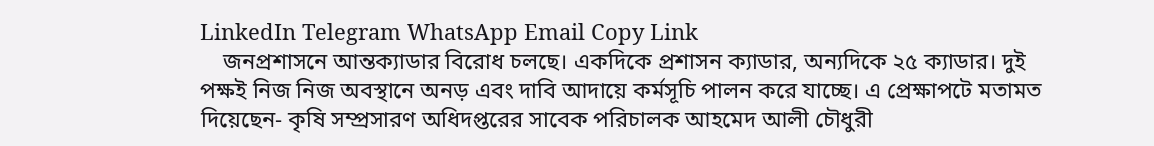LinkedIn Telegram WhatsApp Email Copy Link
    জনপ্রশাসনে আন্তক্যাডার বিরোধ চলছে। একদিকে প্রশাসন ক্যাডার, অন্যদিকে ২৫ ক্যাডার। দুই পক্ষই নিজ নিজ অবস্থানে অনড় এবং দাবি আদায়ে কর্মসূচি পালন করে যাচ্ছে। এ প্রেক্ষাপটে মতামত দিয়েছেন- কৃষি সম্প্রসারণ অধিদপ্তরের সাবেক পরিচালক আহমেদ আলী চৌধুরী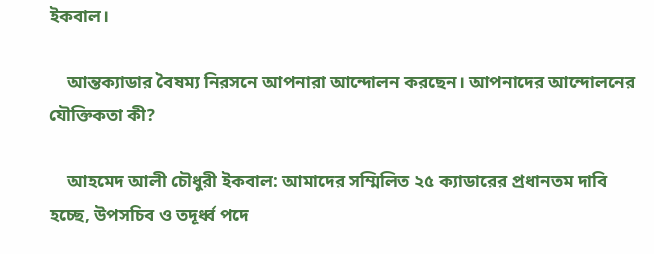ইকবাল।

    আন্তক্যাডার বৈষম্য নিরসনে আপনারা আন্দোলন করছেন। আপনাদের আন্দোলনের যৌক্তিকতা কী?

    আহমেদ আলী চৌধুরী ইকবাল: আমাদের সম্মিলিত ২৫ ক্যাডারের প্রধানতম দাবি হচ্ছে, উপসচিব ও তদূর্ধ্ব পদে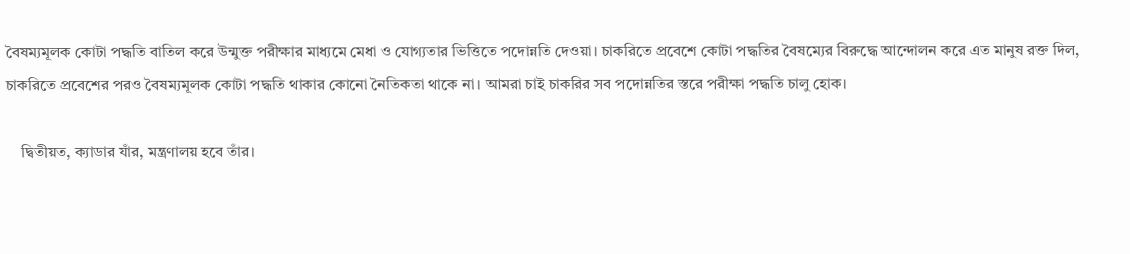বৈষম্যমূলক কোটা পদ্ধতি বাতিল করে উন্মুক্ত পরীক্ষার মাধ্যমে মেধা ও যোগ্যতার ভিত্তিতে পদোন্নতি দেওয়া। চাকরিতে প্রবেশে কোটা পদ্ধতির বৈষম্যের বিরুদ্ধে আন্দোলন করে এত মানুষ রক্ত দিল, চাকরিতে প্রবেশের পরও বৈষম্যমূলক কোটা পদ্ধতি থাকার কোনো নৈতিকতা থাকে না। আমরা চাই চাকরির সব পদোন্নতির স্তরে পরীক্ষা পদ্ধতি চালু হোক।

    দ্বিতীয়ত, ক্যাডার যাঁর, মন্ত্রণালয় হবে তাঁর।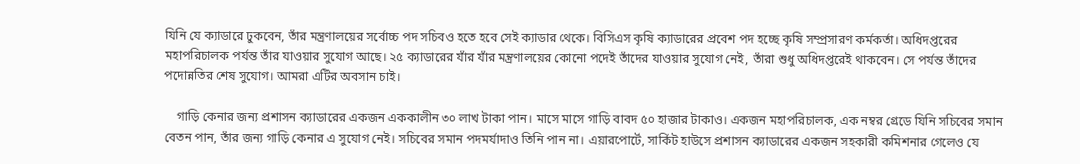যিনি যে ক্যাডারে ঢুকবেন, তাঁর মন্ত্রণালয়ের সর্বোচ্চ পদ সচিবও হতে হবে সেই ক্যাডার থেকে। বিসিএস কৃষি ক্যাডারের প্রবেশ পদ হচ্ছে কৃষি সম্প্রসারণ কর্মকর্তা। অধিদপ্তরের মহাপরিচালক পর্যন্ত তাঁর যাওয়ার সুযোগ আছে। ২৫ ক্যাডারের যাঁর যাঁর মন্ত্রণালয়ের কোনো পদেই তাঁদের যাওয়ার সুযোগ নেই, তাঁরা শুধু অধিদপ্তরেই থাকবেন। সে পর্যন্ত তাঁদের পদোন্নতির শেষ সুযোগ। আমরা এটির অবসান চাই।

    গাড়ি কেনার জন্য প্রশাসন ক্যাডারের একজন এককালীন ৩০ লাখ টাকা পান। মাসে মাসে গাড়ি বাবদ ৫০ হাজার টাকাও। একজন মহাপরিচালক, এক নম্বর গ্রেডে যিনি সচিবের সমান বেতন পান, তাঁর জন্য গাড়ি কেনার এ সুযোগ নেই। সচিবের সমান পদমর্যাদাও তিনি পান না। এয়ারপোর্টে, সার্কিট হাউসে প্রশাসন ক্যাডারের একজন সহকারী কমিশনার গেলেও যে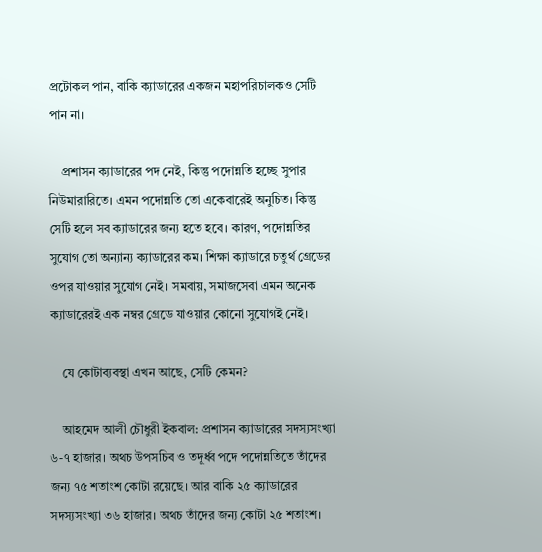প্রটোকল পান, বাকি ক্যাডারের একজন মহাপরিচালকও সেটি পান না।

    প্রশাসন ক্যাডারের পদ নেই, কিন্তু পদোন্নতি হচ্ছে সুপার নিউমারারিতে। এমন পদোন্নতি তো একেবারেই অনুচিত। কিন্তু সেটি হলে সব ক্যাডারের জন্য হতে হবে। কারণ, পদোন্নতির সুযোগ তো অন্যান্য ক্যাডারের কম। শিক্ষা ক্যাডারে চতুর্থ গ্রেডের ওপর যাওয়ার সুযোগ নেই। সমবায়, সমাজসেবা এমন অনেক ক্যাডারেরই এক নম্বর গ্রেডে যাওয়ার কোনো সুযোগই নেই।

    যে কোটাব্যবস্থা এখন আছে, সেটি কেমন?

    আহমেদ আলী চৌধুরী ইকবাল: প্রশাসন ক্যাডারের সদস্যসংখ্যা ৬-৭ হাজার। অথচ উপসচিব ও তদূর্ধ্ব পদে পদোন্নতিতে তাঁদের জন্য ৭৫ শতাংশ কোটা রয়েছে। আর বাকি ২৫ ক্যাডারের সদস্যসংখ্যা ৩৬ হাজার। অথচ তাঁদের জন্য কোটা ২৫ শতাংশ।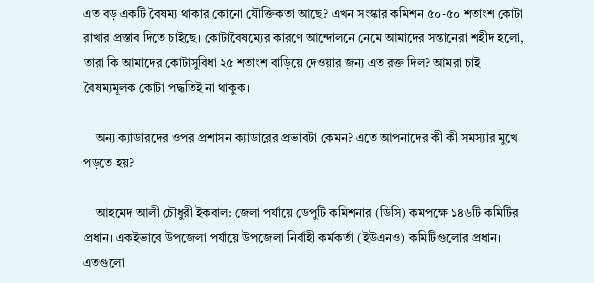এত বড় একটি বৈষম্য থাকার কোনো যৌক্তিকতা আছে? এখন সংস্কার কমিশন ৫০-৫০ শতাংশ কোটা রাখার প্রস্তাব দিতে চাইছে। কোটাবৈষম্যের কারণে আন্দোলনে নেমে আমাদের সন্তানেরা শহীদ হলো, তারা কি আমাদের কোটাসুবিধা ২৫ শতাংশ বাড়িয়ে দেওয়ার জন্য এত রক্ত দিল? আমরা চাই বৈষম্যমূলক কোটা পদ্ধতিই না থাকুক।

    অন্য ক্যাডারদের ওপর প্রশাসন ক্যাডারের প্রভাবটা কেমন? এতে আপনাদের কী কী সমস্যার মুখে পড়তে হয়?

    আহমেদ আলী চৌধুরী ইকবাল: জেলা পর্যায়ে ডেপুটি কমিশনার (ডিসি) কমপক্ষে ১৪৬টি কমিটির প্রধান। একইভাবে উপজেলা পর্যায়ে উপজেলা নির্বাহী কর্মকর্তা (ইউএনও) কমিটিগুলোর প্রধান। এতগুলো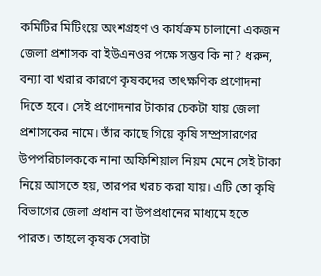কমিটির মিটিংয়ে অংশগ্রহণ ও কার্যক্রম চালানো একজন জেলা প্রশাসক বা ইউএনওর পক্ষে সম্ভব কি না? ধরুন, বন্যা বা খরার কারণে কৃষকদের তাৎক্ষণিক প্রণোদনা দিতে হবে। সেই প্রণোদনার টাকার চেকটা যায় জেলা প্রশাসকের নামে। তাঁর কাছে গিয়ে কৃষি সম্প্রসারণের উপপরিচালককে নানা অফিশিয়াল নিয়ম মেনে সেই টাকা নিয়ে আসতে হয়, তারপর খরচ করা যায়। এটি তো কৃষি বিভাগের জেলা প্রধান বা উপপ্রধানের মাধ্যমে হতে পারত। তাহলে কৃষক সেবাটা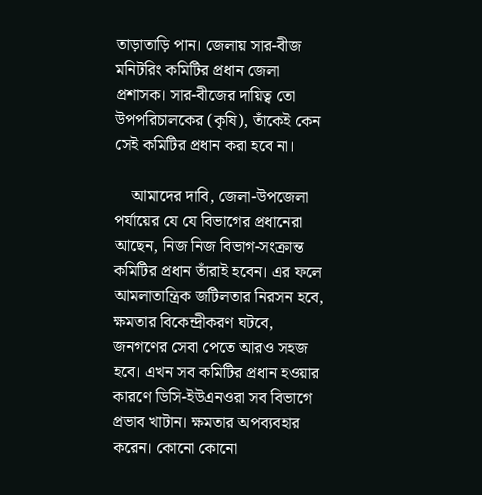তাড়াতাড়ি পান। জেলায় সার-বীজ মনিটরিং কমিটির প্রধান জেলা প্রশাসক। সার-বীজের দায়িত্ব তো উপপরিচালকের (কৃষি), তাঁকেই কেন সেই কমিটির প্রধান করা হবে না।

    আমাদের দাবি, জেলা-উপজেলা পর্যায়ের যে যে বিভাগের প্রধানেরা আছেন, নিজ নিজ বিভাগ-সংক্রান্ত কমিটির প্রধান তাঁরাই হবেন। এর ফলে আমলাতান্ত্রিক জটিলতার নিরসন হবে, ক্ষমতার বিকেন্দ্রীকরণ ঘটবে, জনগণের সেবা পেতে আরও সহজ হবে। এখন সব কমিটির প্রধান হওয়ার কারণে ডিসি-ইউএনওরা সব বিভাগে প্রভাব খাটান। ক্ষমতার অপব্যবহার করেন। কোনো কোনো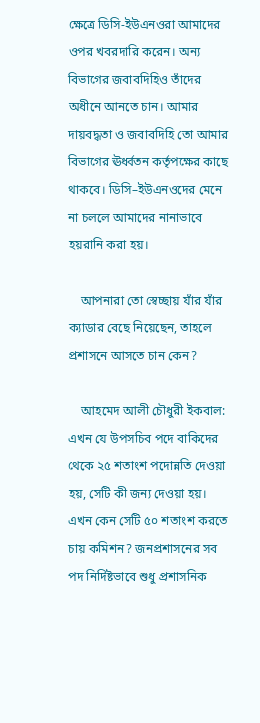ক্ষেত্রে ডিসি-ইউএনওরা আমাদের ওপর খবরদারি করেন। অন্য বিভাগের জবাবদিহিও তাঁদের অধীনে আনতে চান। আমার দায়বদ্ধতা ও জবাবদিহি তো আমার বিভাগের ঊর্ধ্বতন কর্তৃপক্ষের কাছে থাকবে। ডিসি–ইউএনওদের মেনে না চললে আমাদের নানাভাবে হয়রানি করা হয়।

    আপনারা তো স্বেচ্ছায় যাঁর যাঁর ক্যাডার বেছে নিয়েছেন, তাহলে প্রশাসনে আসতে চান কেন?

    আহমেদ আলী চৌধুরী ইকবাল: এখন যে উপসচিব পদে বাকিদের থেকে ২৫ শতাংশ পদোন্নতি দেওয়া হয়, সেটি কী জন্য দেওয়া হয়। এখন কেন সেটি ৫০ শতাংশ করতে চায় কমিশন? জনপ্রশাসনের সব পদ নির্দিষ্টভাবে শুধু প্রশাসনিক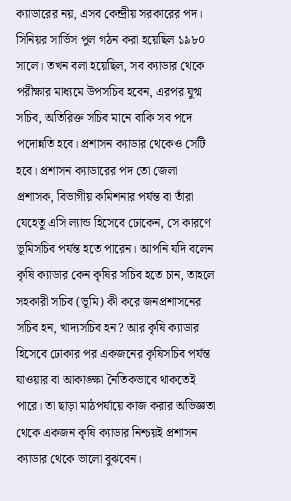ক্যাডারের নয়, এসব কেন্দ্রীয় সরকারের পদ। সিনিয়র সার্ভিস পুল গঠন করা হয়েছিল ১৯৮০ সালে। তখন বলা হয়েছিল, সব ক্যাডার থেকে পরীক্ষার মাধ্যমে উপসচিব হবেন, এরপর যুগ্ম সচিব, অতিরিক্ত সচিব মানে বাকি সব পদে পদোন্নতি হবে। প্রশাসন ক্যাডার থেকেও সেটি হবে। প্রশাসন ক্যাডারের পদ তো জেলা প্রশাসক, বিভাগীয় কমিশনার পর্যন্ত বা তাঁরা যেহেতু এসি ল্যান্ড হিসেবে ঢোকেন, সে কারণে ভূমিসচিব পর্যন্ত হতে পারেন। আপনি যদি বলেন কৃষি ক্যাডার কেন কৃষির সচিব হতে চান, তাহলে সহকারী সচিব (ভূমি) কী করে জনপ্রশাসনের সচিব হন, খাদ্যসচিব হন? আর কৃষি ক্যাডার হিসেবে ঢোকার পর একজনের কৃষিসচিব পর্যন্ত যাওয়ার বা আকাঙ্ক্ষা নৈতিকভাবে থাকতেই পারে। তা ছাড়া মাঠপর্যায়ে কাজ করার অভিজ্ঞতা থেকে একজন কৃষি ক্যাডার নিশ্চয়ই প্রশাসন ক্যাডার থেকে ভালো বুঝবেন।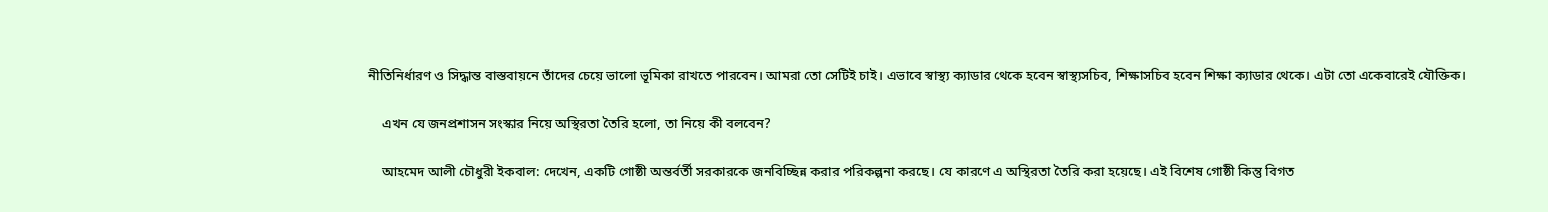নীতিনির্ধারণ ও সিদ্ধান্ত বাস্তবায়নে তাঁদের চেয়ে ভালো ভূমিকা রাখতে পারবেন। আমরা তো সেটিই চাই। এভাবে স্বাস্থ্য ক্যাডার থেকে হবেন স্বাস্থ্যসচিব, শিক্ষাসচিব হবেন শিক্ষা ক্যাডার থেকে। এটা তো একেবারেই যৌক্তিক।

    এখন যে জনপ্রশাসন সংস্কার নিয়ে অস্থিরতা তৈরি হলো, তা নিয়ে কী বলবেন?

    আহমেদ আলী চৌধুরী ইকবাল: দেখেন, একটি গোষ্ঠী অন্তর্বর্তী সরকারকে জনবিচ্ছিন্ন করার পরিকল্পনা করছে। যে কারণে এ অস্থিরতা তৈরি করা হয়েছে। এই বিশেষ গোষ্ঠী কিন্তু বিগত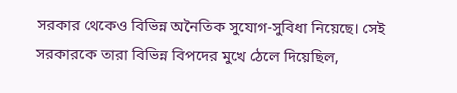সরকার থেকেও বিভিন্ন অনৈতিক সুযোগ-সুবিধা নিয়েছে। সেই সরকারকে তারা বিভিন্ন বিপদের মুখে ঠেলে দিয়েছিল,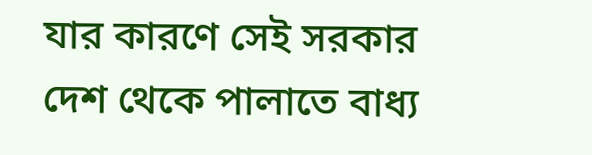যার কারণে সেই সরকার দেশ থেকে পালাতে বাধ্য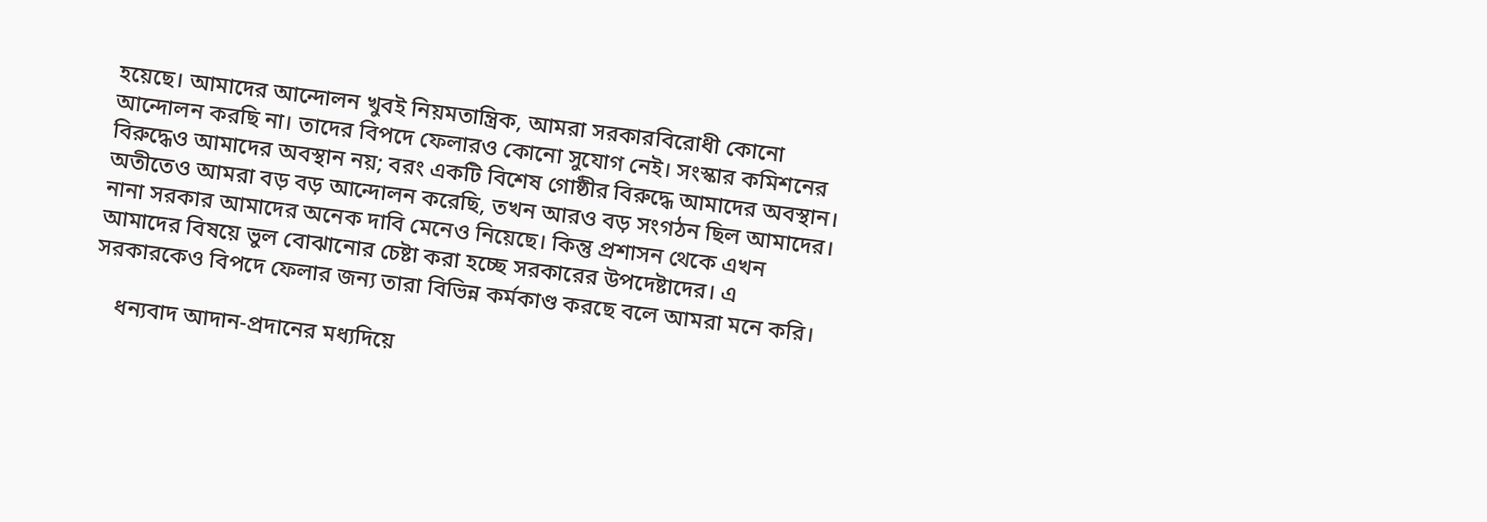হয়েছে। আমাদের আন্দোলন খুবই নিয়মতান্ত্রিক, আমরা সরকারবিরোধী কোনো আন্দোলন করছি না। তাদের বিপদে ফেলারও কোনো সুযোগ নেই। সংস্কার কমিশনের বিরুদ্ধেও আমাদের অবস্থান নয়; বরং একটি বিশেষ গোষ্ঠীর বিরুদ্ধে আমাদের অবস্থান। অতীতেও আমরা বড় বড় আন্দোলন করেছি, তখন আরও বড় সংগঠন ছিল আমাদের। নানা সরকার আমাদের অনেক দাবি মেনেও নিয়েছে। কিন্তু প্রশাসন থেকে এখন আমাদের বিষয়ে ভুল বোঝানোর চেষ্টা করা হচ্ছে সরকারের উপদেষ্টাদের। এ সরকারকেও বিপদে ফেলার জন্য তারা বিভিন্ন কর্মকাণ্ড করছে বলে আমরা মনে করি।

    ধন্যবাদ আদান-প্রদানের মধ্যদিয়ে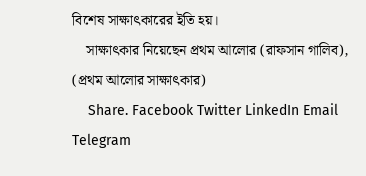বিশেষ সাক্ষাৎকারের ইতি হয়।
    সাক্ষাৎকার নিয়েছেন প্রথম আলোর (রাফসান গালিব), (প্রথম আলোর সাক্ষাৎকার)
    Share. Facebook Twitter LinkedIn Email Telegram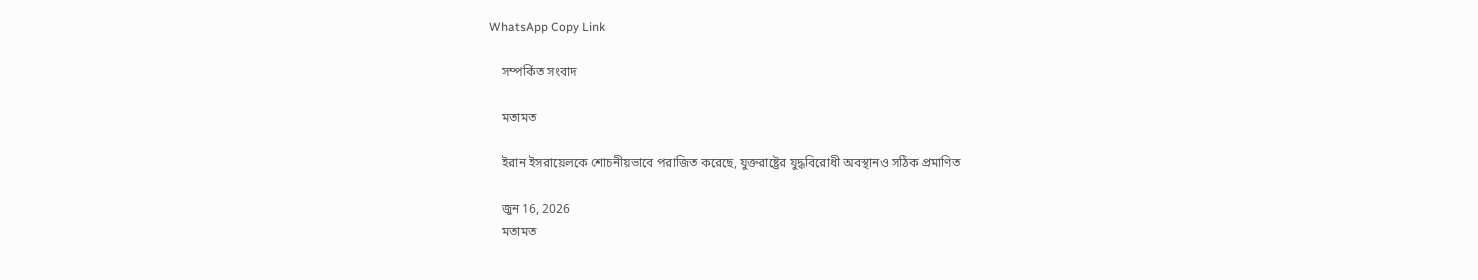WhatsApp Copy Link

    সম্পর্কিত সংবাদ

    মতামত

    ইরান ইসরায়েলকে শোচনীয়ভাবে পরাজিত করেছে, যুক্তরাষ্ট্রের যুদ্ধবিরোধী অবস্থানও সঠিক প্রমাণিত

    জুন 16, 2026
    মতামত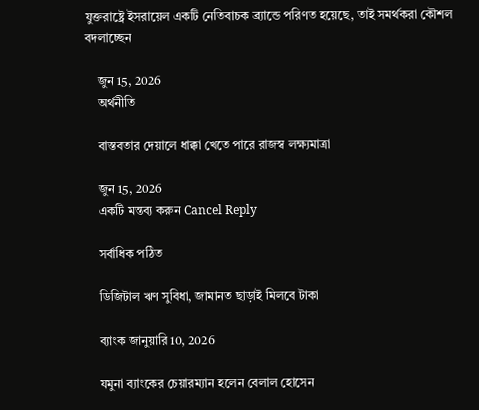যুক্তরাষ্ট্রে ইসরায়েল একটি নেতিবাচক ব্র্যান্ডে পরিণত হয়েছে, তাই সমর্থকরা কৌশল বদলাচ্ছেন

    জুন 15, 2026
    অর্থনীতি

    বাস্তবতার দেয়ালে ধাক্কা খেতে পারে রাজস্ব লক্ষ্যমাত্রা

    জুন 15, 2026
    একটি মন্তব্য করুন Cancel Reply

    সর্বাধিক পঠিত

    ডিজিটাল ঋণ সুবিধা, জামানত ছাড়াই মিলবে টাকা

    ব্যাংক জানুয়ারি 10, 2026

    যমুনা ব্যাংকের চেয়ারম্যান হলেন বেলাল হোসেন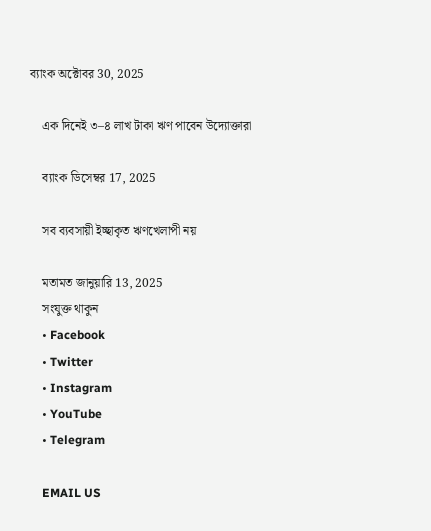ব্যাংক অক্টোবর 30, 2025

    এক দিনেই ৩–৪ লাখ টাকা ঋণ পাবেন উদ্যোক্তারা

    ব্যাংক ডিসেম্বর 17, 2025

    সব ব্যবসায়ী ইচ্ছাকৃত ঋণখেলাপী নয়

    মতামত জানুয়ারি 13, 2025
    সংযুক্ত থাকুন
    • Facebook
    • Twitter
    • Instagram
    • YouTube
    • Telegram

    EMAIL US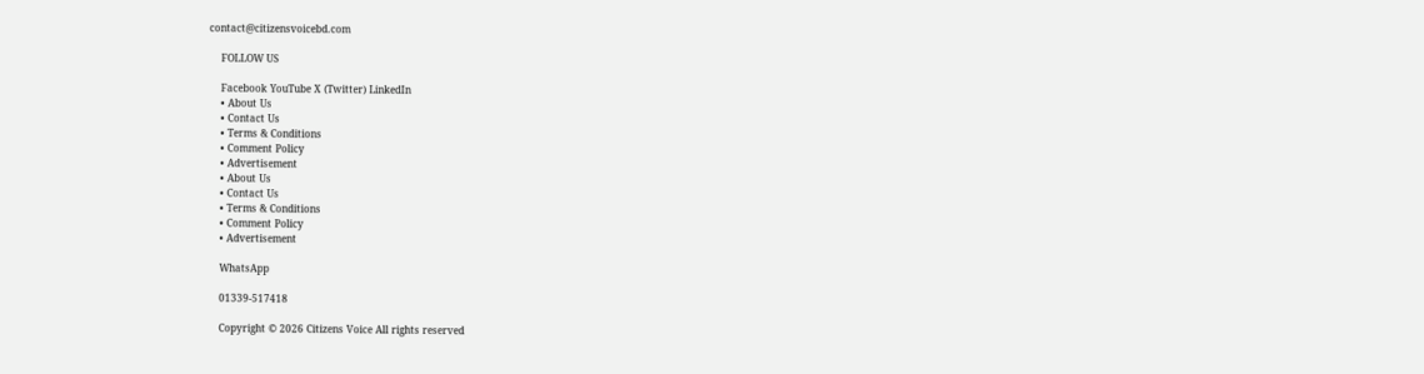contact@citizensvoicebd.com

    FOLLOW US

    Facebook YouTube X (Twitter) LinkedIn
    • About Us
    • Contact Us
    • Terms & Conditions
    • Comment Policy
    • Advertisement
    • About Us
    • Contact Us
    • Terms & Conditions
    • Comment Policy
    • Advertisement

    WhatsApp

    01339-517418

    Copyright © 2026 Citizens Voice All rights reserved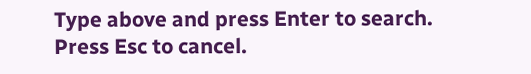Type above and press Enter to search. Press Esc to cancel.